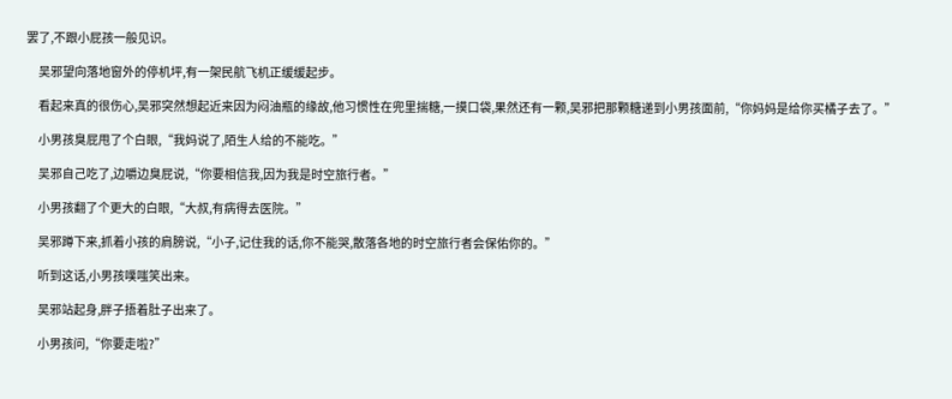罢了,不跟小屁孩一般见识。

    吴邪望向落地窗外的停机坪,有一架民航飞机正缓缓起步。

    看起来真的很伤心,吴邪突然想起近来因为闷油瓶的缘故,他习惯性在兜里揣糖,一摸口袋,果然还有一颗,吴邪把那颗糖递到小男孩面前,“你妈妈是给你买橘子去了。”

    小男孩臭屁甩了个白眼,“我妈说了,陌生人给的不能吃。”

    吴邪自己吃了,边嚼边臭屁说,“你要相信我,因为我是时空旅行者。”

    小男孩翻了个更大的白眼,“大叔,有病得去医院。”

    吴邪蹲下来,抓着小孩的肩膀说,“小子,记住我的话,你不能哭,散落各地的时空旅行者会保佑你的。”

    听到这话,小男孩噗嗤笑出来。

    吴邪站起身,胖子捂着肚子出来了。

    小男孩问,“你要走啦?”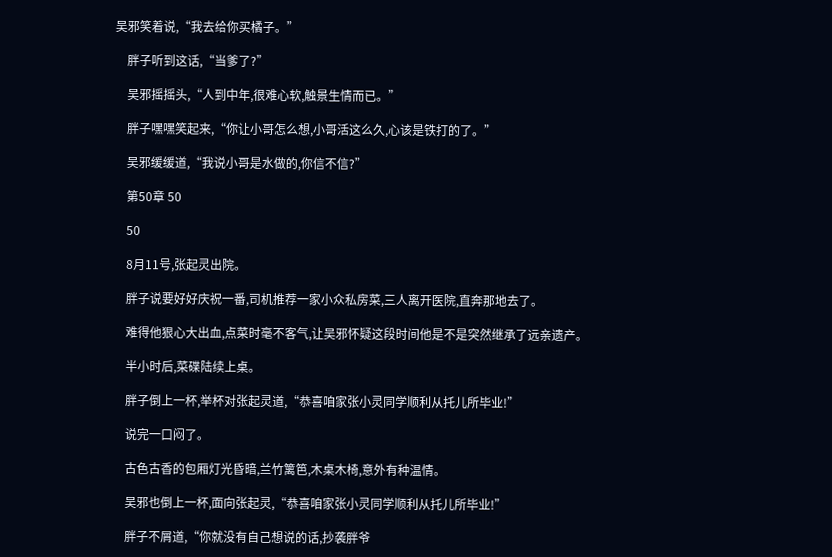吴邪笑着说,“我去给你买橘子。”

    胖子听到这话,“当爹了?”

    吴邪摇摇头,“人到中年,很难心软,触景生情而已。”

    胖子嘿嘿笑起来,“你让小哥怎么想,小哥活这么久,心该是铁打的了。”

    吴邪缓缓道,“我说小哥是水做的,你信不信?”

    第50章 50

    50

    8月11号,张起灵出院。

    胖子说要好好庆祝一番,司机推荐一家小众私房菜,三人离开医院,直奔那地去了。

    难得他狠心大出血,点菜时毫不客气,让吴邪怀疑这段时间他是不是突然继承了远亲遗产。

    半小时后,菜碟陆续上桌。

    胖子倒上一杯,举杯对张起灵道,“恭喜咱家张小灵同学顺利从托儿所毕业!”

    说完一口闷了。

    古色古香的包厢灯光昏暗,兰竹篱笆,木桌木椅,意外有种温情。

    吴邪也倒上一杯,面向张起灵,“恭喜咱家张小灵同学顺利从托儿所毕业!”

    胖子不屑道,“你就没有自己想说的话,抄袭胖爷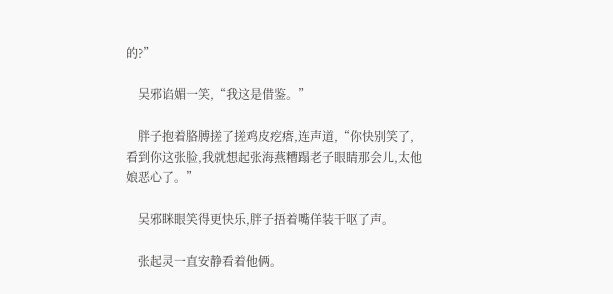的?”

    吴邪谄媚一笑,“我这是借鉴。”

    胖子抱着胳膊搓了搓鸡皮疙瘩,连声道,“你快别笑了,看到你这张脸,我就想起张海燕糟蹋老子眼睛那会儿,太他娘恶心了。”

    吴邪眯眼笑得更快乐,胖子捂着嘴佯装干呕了声。

    张起灵一直安静看着他俩。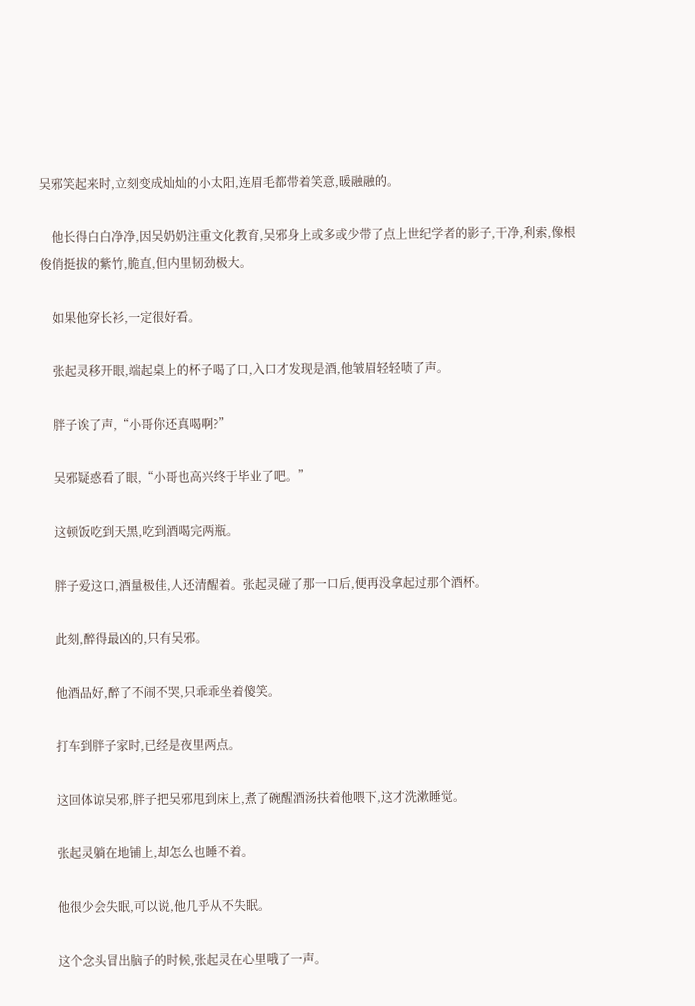吴邪笑起来时,立刻变成灿灿的小太阳,连眉毛都带着笑意,暖融融的。

    他长得白白净净,因吴奶奶注重文化教育,吴邪身上或多或少带了点上世纪学者的影子,干净,利索,像根俊俏挺拔的紫竹,脆直,但内里韧劲极大。

    如果他穿长衫,一定很好看。

    张起灵移开眼,端起桌上的杯子喝了口,入口才发现是酒,他皱眉轻轻啧了声。

    胖子诶了声,“小哥你还真喝啊?”

    吴邪疑惑看了眼,“小哥也高兴终于毕业了吧。”

    这顿饭吃到天黑,吃到酒喝完两瓶。

    胖子爱这口,酒量极佳,人还清醒着。张起灵碰了那一口后,便再没拿起过那个酒杯。

    此刻,醉得最凶的,只有吴邪。

    他酒品好,醉了不闹不哭,只乖乖坐着傻笑。

    打车到胖子家时,已经是夜里两点。

    这回体谅吴邪,胖子把吴邪甩到床上,煮了碗醒酒汤扶着他喂下,这才洗漱睡觉。

    张起灵躺在地铺上,却怎么也睡不着。

    他很少会失眠,可以说,他几乎从不失眠。

    这个念头冒出脑子的时候,张起灵在心里哦了一声。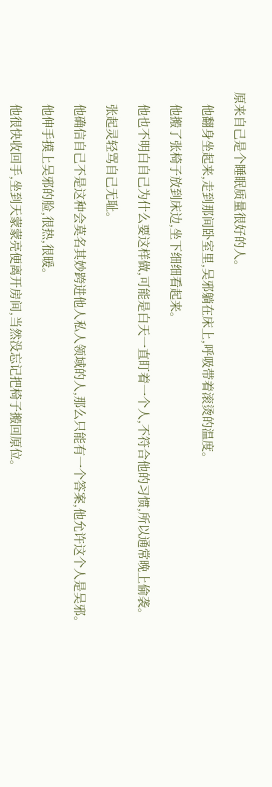原来自己是个睡眠质量很好的人。

    他翻身坐起来,走到那间卧室里,吴邪躺在床上,呼吸带着滚烫的温度。

    他搬了张椅子放到床边,坐下细细看起来。

    他也不明白自己为什么要这样做,可能是白天一直盯着一个人,不符合他的习惯,所以通常晚上偷袭。

    张起灵轻骂自己无耻。

    他确信自己不是这种会莫名其妙跨进他人私人领域的人,那么只能有一个答案,他允许这个人是吴邪。

    他伸手摸上吴邪的脸,很热,很暖。

    他很快收回手,坐到天蒙蒙亮便离开房间,当然没忘记把椅子搬回原位。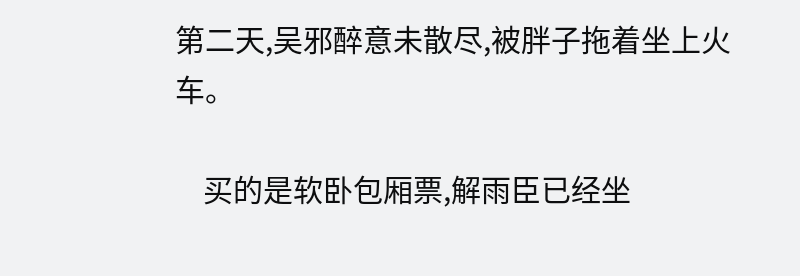第二天,吴邪醉意未散尽,被胖子拖着坐上火车。

    买的是软卧包厢票,解雨臣已经坐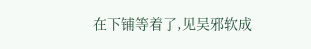在下铺等着了,见吴邪软成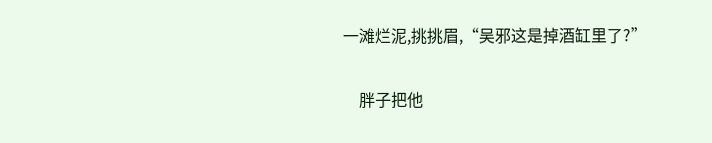一滩烂泥,挑挑眉,“吴邪这是掉酒缸里了?”

    胖子把他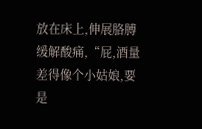放在床上,伸展胳膊缓解酸痛,“屁,酒量差得像个小姑娘,要是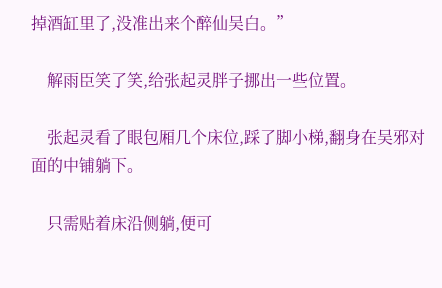掉酒缸里了,没准出来个醉仙吴白。”

    解雨臣笑了笑,给张起灵胖子挪出一些位置。

    张起灵看了眼包厢几个床位,踩了脚小梯,翻身在吴邪对面的中铺躺下。

    只需贴着床沿侧躺,便可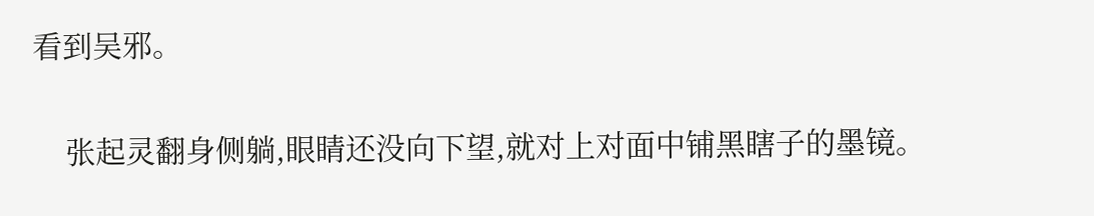看到吴邪。

    张起灵翻身侧躺,眼睛还没向下望,就对上对面中铺黑瞎子的墨镜。